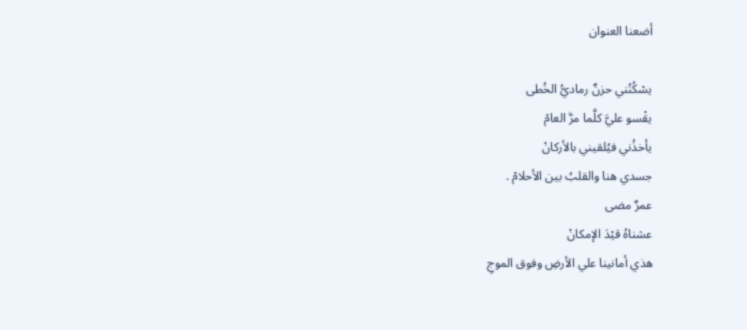أضعنا العنوان

يسْكُنُني حزنٌ رماديُّ الخُطى
يقْسو عليَّ كلَّما مرَّ العامْ
يأخذُني فيُلقيني بالأركانْ
جسدي هنا والقلبُ بين الأحلامْ .
عمرٌ مضى
عشناهُ قيْدَ الإمكانْ
هذي أمانينا علي الأرضِ وفوق الموجِ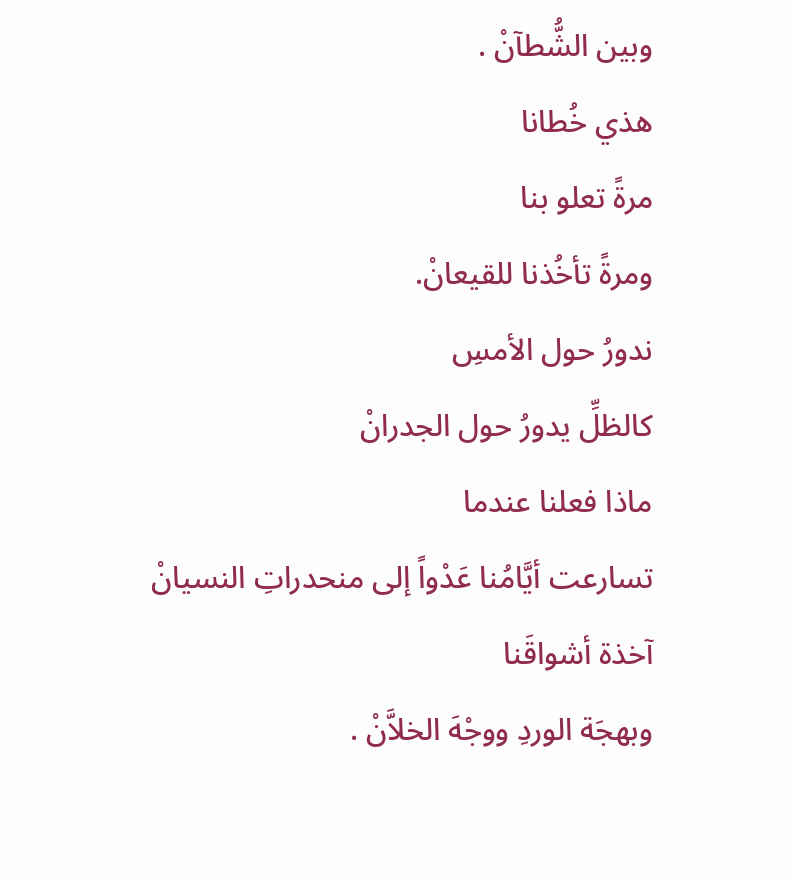وبين الشُّطآنْ .
هذي خُطانا
مرةً تعلو بنا
ومرةً تأخُذنا للقيعانْ.
ندورُ حول الأمسِ
كالظلِّ يدورُ حول الجدرانْ
ماذا فعلنا عندما
تسارعت أيَّامُنا عَدْواً إلى منحدراتِ النسيانْ
آخذة أشواقَنا
وبهجَة الوردِ ووجْهَ الخلاَّنْ .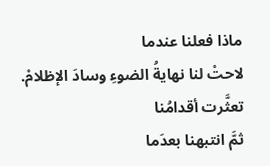ماذا فعلنا عندما
لاحتْ لنا نهايةُ الضوءِ وسادَ الإظلامْ.
تعثَّرت أقدامُنا
ثمَّ انتبهنا بعدَما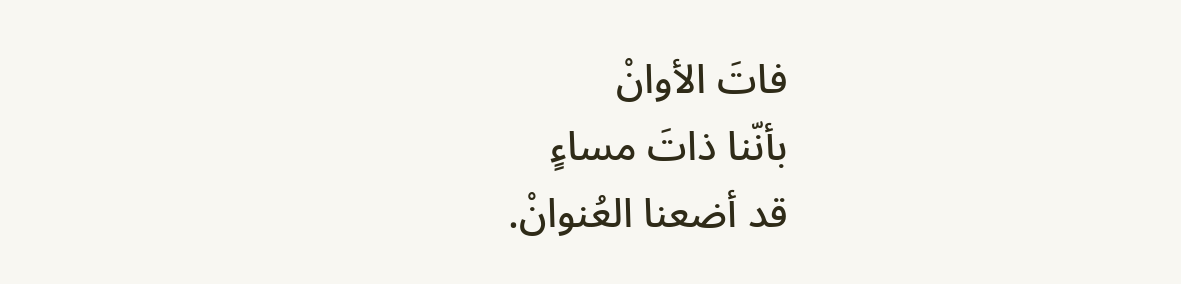فاتَ الأوانْ
بأنّنا ذاتَ مساءٍ
قد أضعنا العُنوانْ.